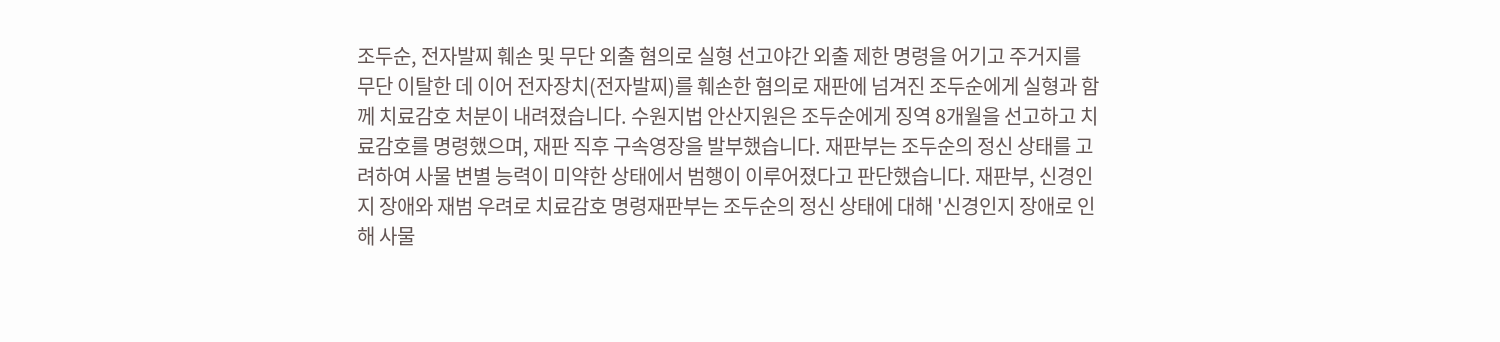조두순, 전자발찌 훼손 및 무단 외출 혐의로 실형 선고야간 외출 제한 명령을 어기고 주거지를 무단 이탈한 데 이어 전자장치(전자발찌)를 훼손한 혐의로 재판에 넘겨진 조두순에게 실형과 함께 치료감호 처분이 내려졌습니다. 수원지법 안산지원은 조두순에게 징역 8개월을 선고하고 치료감호를 명령했으며, 재판 직후 구속영장을 발부했습니다. 재판부는 조두순의 정신 상태를 고려하여 사물 변별 능력이 미약한 상태에서 범행이 이루어졌다고 판단했습니다. 재판부, 신경인지 장애와 재범 우려로 치료감호 명령재판부는 조두순의 정신 상태에 대해 '신경인지 장애로 인해 사물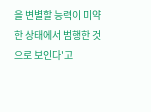을 변별할 능력이 미약한 상태에서 범행한 것으로 보인다'고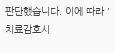판단했습니다. 이에 따라 '치료감호시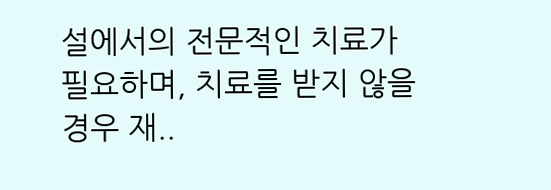설에서의 전문적인 치료가 필요하며, 치료를 받지 않을 경우 재..